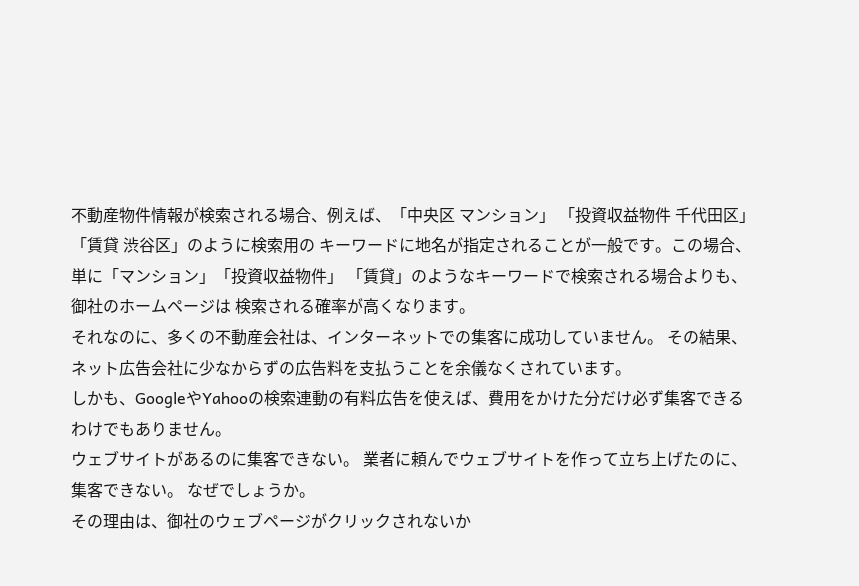不動産物件情報が検索される場合、例えば、「中央区 マンション」 「投資収益物件 千代田区」「賃貸 渋谷区」のように検索用の キーワードに地名が指定されることが一般です。この場合、単に「マンション」「投資収益物件」 「賃貸」のようなキーワードで検索される場合よりも、御社のホームページは 検索される確率が高くなります。
それなのに、多くの不動産会社は、インターネットでの集客に成功していません。 その結果、ネット広告会社に少なからずの広告料を支払うことを余儀なくされています。
しかも、GoogleやYahooの検索連動の有料広告を使えば、費用をかけた分だけ必ず集客できるわけでもありません。
ウェブサイトがあるのに集客できない。 業者に頼んでウェブサイトを作って立ち上げたのに、集客できない。 なぜでしょうか。
その理由は、御社のウェブページがクリックされないか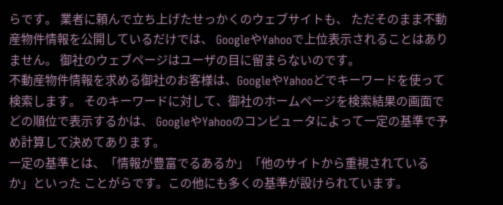らです。 業者に頼んで立ち上げたせっかくのウェブサイトも、 ただそのまま不動産物件情報を公開しているだけでは、 GoogleやYahooで上位表示されることはありません。 御社のウェブページはユーザの目に留まらないのです。
不動産物件情報を求める御社のお客様は、GoogleやYahooどでキーワードを使って検索します。 そのキーワードに対して、御社のホームページを検索結果の画面でどの順位で表示するかは、 GoogleやYahooのコンピュータによって一定の基準で予め計算して決めてあります。
一定の基準とは、「情報が豊富でるあるか」「他のサイトから重視されているか」といった ことがらです。この他にも多くの基準が設けられています。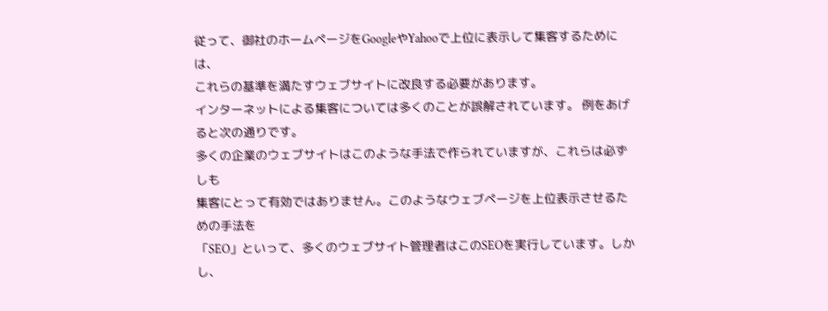従って、御社のホームページをGoogleやYahooで上位に表示して集客するためには、
これらの基準を満たすウェブサイトに改良する必要があります。
インターネットによる集客については多くのことが誤解されています。 例をあげると次の通りです。
多くの企業のウェブサイトはこのような手法で作られていますが、これらは必ずしも
集客にとって有効ではありません。このようなウェブページを上位表示させるための手法を
「SEO」といって、多くのウェブサイト管理者はこのSEOを実行しています。しかし、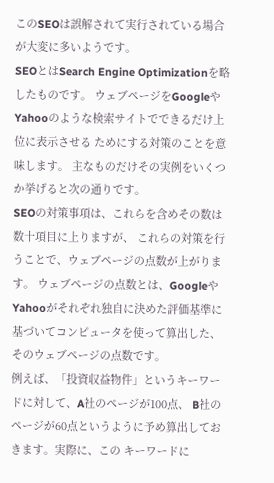このSEOは誤解されて実行されている場合が大変に多いようです。
SEOとはSearch Engine Optimizationを略したものです。 ウェブページをGoogleやYahooのような検索サイトでできるだけ上位に表示させる ためにする対策のことを意味します。 主なものだけその実例をいくつか挙げると次の通りです。
SEOの対策事項は、これらを含めその数は数十項目に上りますが、 これらの対策を行うことで、ウェブページの点数が上がります。 ウェブページの点数とは、GoogleやYahooがそれぞれ独自に決めた評価基準に 基づいてコンピュータを使って算出した、そのウェブページの点数です。
例えば、「投資収益物件」というキーワードに対して、A社のページが100点、 B社のページが60点というように予め算出しておきます。実際に、この キーワードに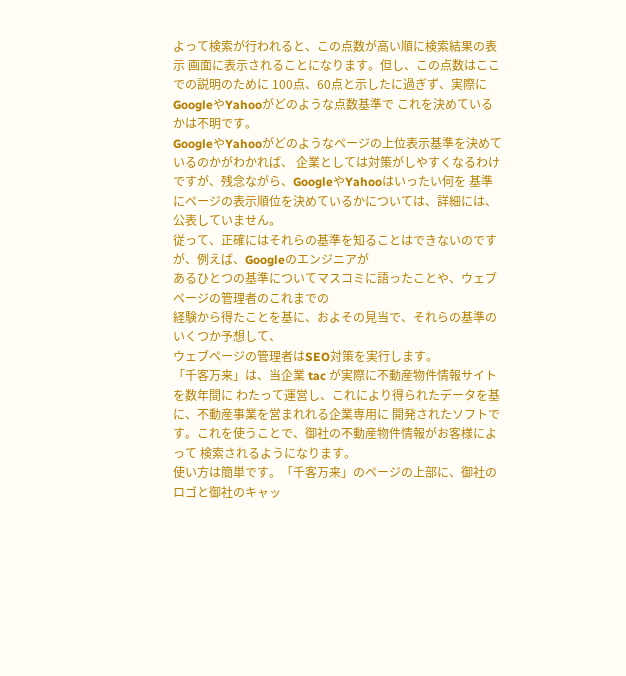よって検索が行われると、この点数が高い順に検索結果の表示 画面に表示されることになります。但し、この点数はここでの説明のために 100点、60点と示したに過ぎず、実際にGoogleやYahooがどのような点数基準で これを決めているかは不明です。
GoogleやYahooがどのようなページの上位表示基準を決めているのかがわかれば、 企業としては対策がしやすくなるわけですが、残念ながら、GoogleやYahooはいったい何を 基準にページの表示順位を決めているかについては、詳細には、公表していません。
従って、正確にはそれらの基準を知ることはできないのですが、例えば、Googleのエンジニアが
あるひとつの基準についてマスコミに語ったことや、ウェブページの管理者のこれまでの
経験から得たことを基に、およその見当で、それらの基準のいくつか予想して、
ウェブページの管理者はSEO対策を実行します。
「千客万来」は、当企業 tac が実際に不動産物件情報サイトを数年間に わたって運営し、これにより得られたデータを基に、不動産事業を営まれれる企業専用に 開発されたソフトです。これを使うことで、御社の不動産物件情報がお客様によって 検索されるようになります。
使い方は簡単です。「千客万来」のページの上部に、御社のロゴと御社のキャッ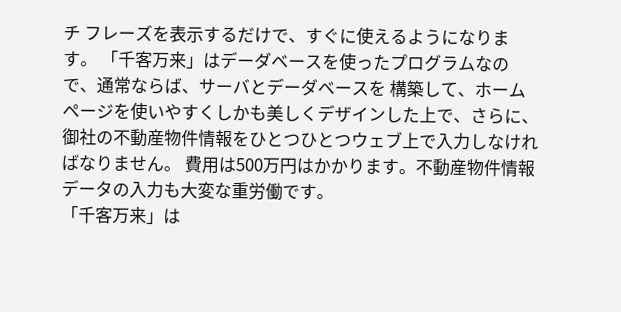チ フレーズを表示するだけで、すぐに使えるようになります。 「千客万来」はデーダベースを使ったプログラムなので、通常ならば、サーバとデーダベースを 構築して、ホームページを使いやすくしかも美しくデザインした上で、さらに、 御社の不動産物件情報をひとつひとつウェブ上で入力しなければなりません。 費用は500万円はかかります。不動産物件情報データの入力も大変な重労働です。
「千客万来」は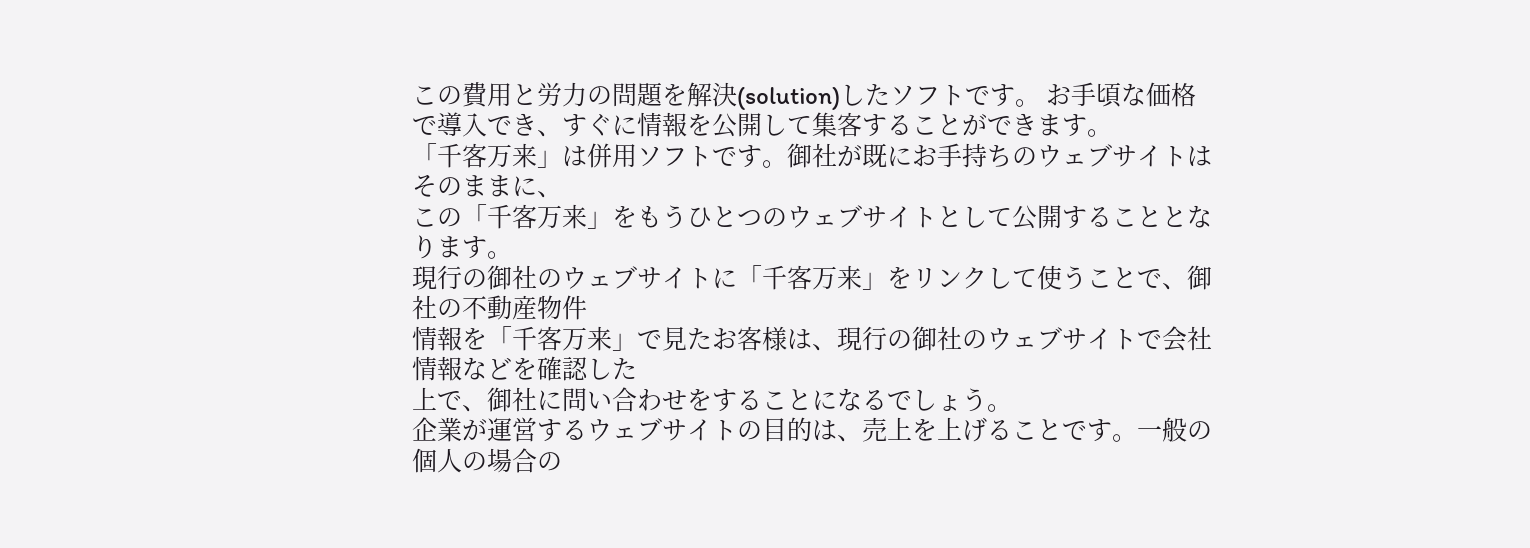この費用と労力の問題を解決(solution)したソフトです。 お手頃な価格で導入でき、すぐに情報を公開して集客することができます。
「千客万来」は併用ソフトです。御社が既にお手持ちのウェブサイトはそのままに、
この「千客万来」をもうひとつのウェブサイトとして公開することとなります。
現行の御社のウェブサイトに「千客万来」をリンクして使うことで、御社の不動産物件
情報を「千客万来」で見たお客様は、現行の御社のウェブサイトで会社情報などを確認した
上で、御社に問い合わせをすることになるでしょう。
企業が運営するウェブサイトの目的は、売上を上げることです。一般の個人の場合の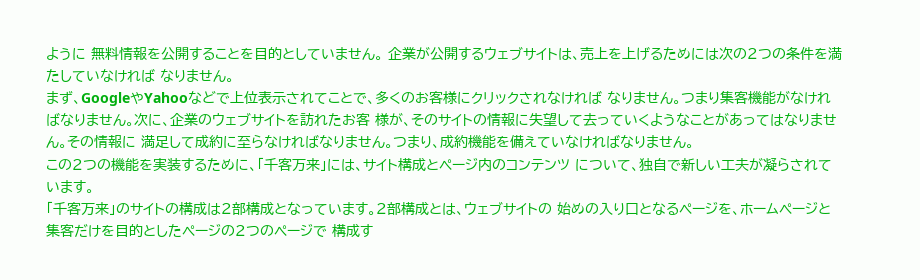ように 無料情報を公開することを目的としていません。 企業が公開するウェブサイトは、売上を上げるためには次の2つの条件を満たしていなければ なりません。
まず、GoogleやYahooなどで上位表示されてことで、多くのお客様にクリックされなければ なりません。つまり集客機能がなければなりません。次に、企業のウェブサイトを訪れたお客 様が、そのサイトの情報に失望して去っていくようなことがあってはなりません。その情報に 満足して成約に至らなければなりません。つまり、成約機能を備えていなければなりません。
この2つの機能を実装するために、「千客万来」には、サイト構成とページ内のコンテンツ について、独自で新しい工夫が凝らされています。
「千客万来」のサイトの構成は2部構成となっています。2部構成とは、ウェブサイトの 始めの入り口となるページを、ホームページと集客だけを目的としたページの2つのページで 構成す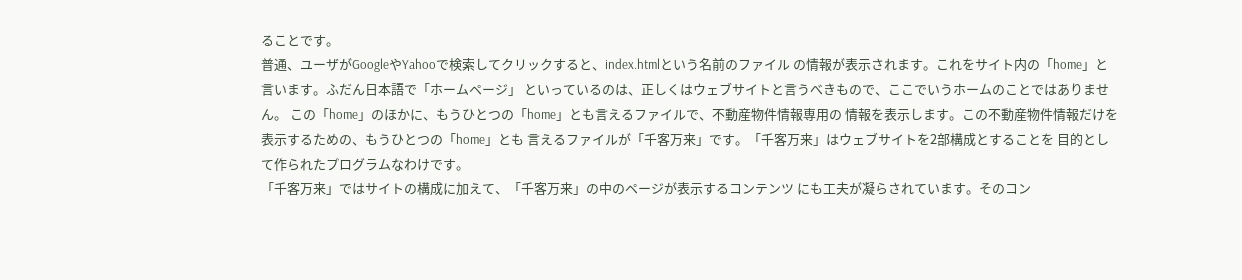ることです。
普通、ユーザがGoogleやYahooで検索してクリックすると、index.htmlという名前のファイル の情報が表示されます。これをサイト内の「home」と言います。ふだん日本語で「ホームページ」 といっているのは、正しくはウェブサイトと言うべきもので、ここでいうホームのことではありません。 この「home」のほかに、もうひとつの「home」とも言えるファイルで、不動産物件情報専用の 情報を表示します。この不動産物件情報だけを表示するための、もうひとつの「home」とも 言えるファイルが「千客万来」です。「千客万来」はウェブサイトを2部構成とすることを 目的として作られたプログラムなわけです。
「千客万来」ではサイトの構成に加えて、「千客万来」の中のページが表示するコンテンツ にも工夫が凝らされています。そのコン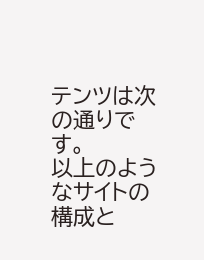テンツは次の通りです。
以上のようなサイトの構成と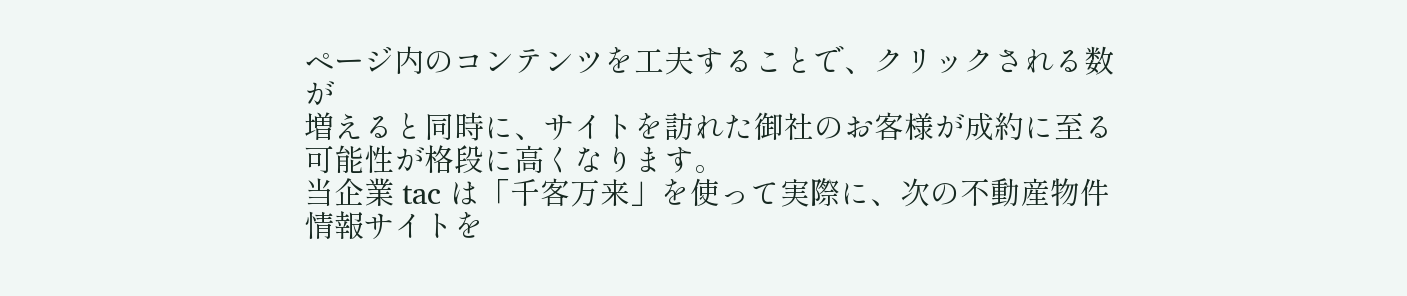ページ内のコンテンツを工夫することで、クリックされる数が
増えると同時に、サイトを訪れた御社のお客様が成約に至る可能性が格段に高くなります。
当企業 tac は「千客万来」を使って実際に、次の不動産物件情報サイトを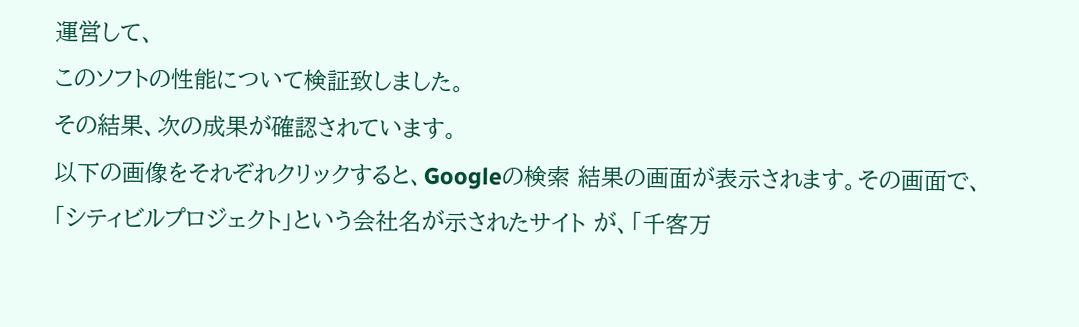運営して、
このソフトの性能について検証致しました。
その結果、次の成果が確認されています。
以下の画像をそれぞれクリックすると、Googleの検索 結果の画面が表示されます。その画面で、「シティビルプロジェクト」という会社名が示されたサイト が、「千客万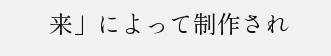来」によって制作され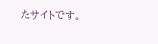たサイトです。